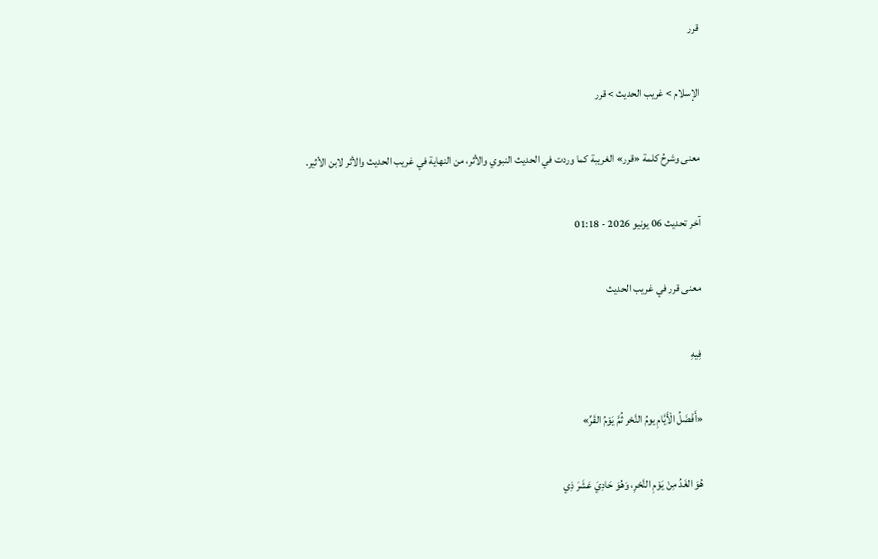قرر

الإسلام > غريب الحديث > قرر

معنى وشرحُ كلمة «قرر» الغريبة كما وردت في الحديث النبوي والأثر، من النهاية في غريب الحديث والأثر لابن الأثير.

آخر تحديث 06 يونيو 2026 - 01:18

معنى قرر في غريب الحديث

فِيهِ

«أَفْضَلُ الْأَيَّامِ يومُ النَّحْر ثُمَّ يَوْمُ القَرِّ»

هُوَ الغَدُ مِنْ يَوْمِ النَّحْرِ، وَهُوَ حَادِيَ عَشَرَ ذِي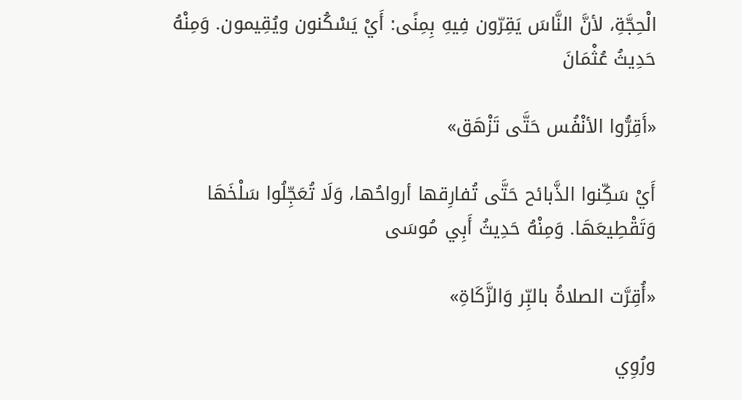الْحِجَّةِ، لأنَّ النَّاسَ يَقِرّون فِيهِ بِمِنًى: أَيْ يَسْكُنون ويُقِيمون. وَمِنْهُ حَدِيثُ عُثْمَانَ

«أَقِرُّوا الأنْفُس حَتَّى تَزْهَق»

أَيْ سَكِّنوا الذَّبائح حَتَّى تُفارِقها أرواحُها، وَلَا تُعَجِّلُوا سَلْخَهَا وَتَقْطِيعَهَا. وَمِنْهُ حَدِيثُ أَبِي مُوسَى

«أُقِرَّت الصلاةُ بالبِّر وَالزَّكَاةِ»

ورُوِي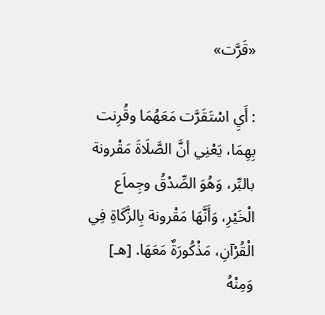«قَرَّت»

: أَيِ اسْتَقَرَّت مَعَهُمَا وقُرِنت بِهِمَا، يَعْنِي أنَّ الصَّلَاةَ مَقْرونة بالبِّر، وَهُوَ الصِّدْقُ وجِماَع الْخَيْرِ، وَأَنَّهَا مَقْرونة بِالزَّكَاةِ فِي الْقُرْآنِ، مَذْكُورَةٌ مَعَهَا. [هـ] وَمِنْهُ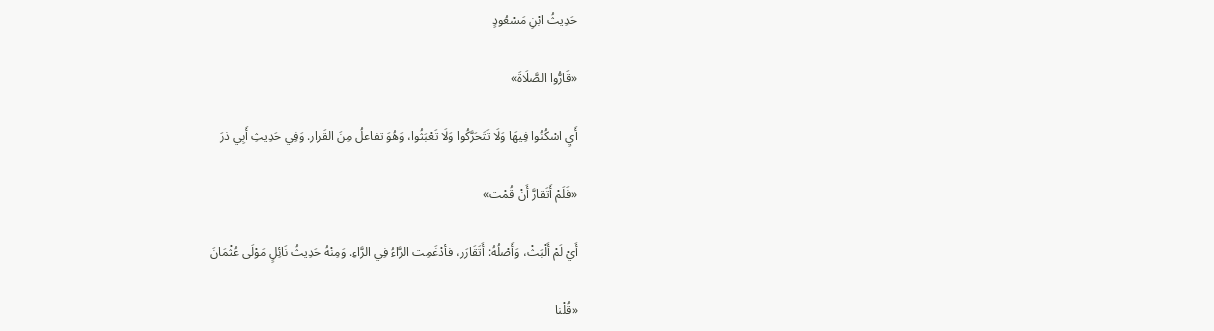حَدِيثُ ابْنِ مَسْعُودٍ

«قَارُّوا الصَّلَاةَ»

أَيِ اسْكُنُوا فِيهَا وَلَا تَتَحَرَّكُوا وَلَا تَعْبَثُوا، وَهُوَ تفاعلُ مِنَ القَرار. وَفِي حَدِيثِ أَبِي ذرَ

«فَلَمْ أَتَقارَّ أَنْ قُمْت»

أَيْ لَمْ أَلْبَثْ، وَأَصْلُهُ: أَتَقَارَر، فأدْغَمِت الرَّاءُ فِي الرَّاءِ. وَمِنْهُ حَدِيثُ نَائِلٍ مَوْلَى عُثْمَانَ

«قُلْنا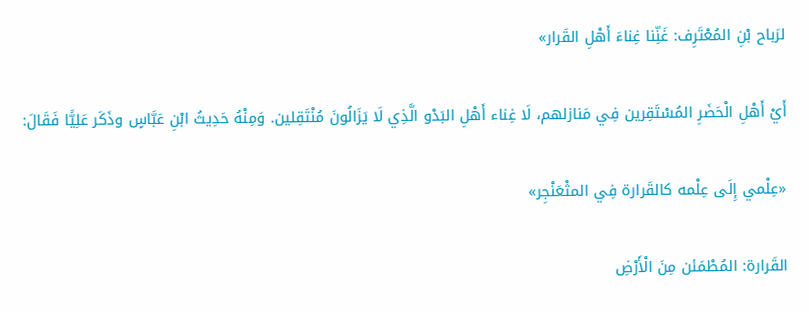لرَباح بْنِ المُعْتَرِف: غَنِّنا غِناءَ أَهْلِ القَرار»

أَيْ أَهْلِ الْحَضَرِ المُسْتَقِرين فِي مَنازلهم، لَا غِناء أَهْلِ البَدْو الَّذِي لَا يَزَالُونَ مُنْتَقِلين. وَمِنْهُ حَدِيثُ ابْنِ عَبَّاسٍ وذَكَر عَلِيًّا فَقَالَ:

«عِلْمي إِلَى عِلْمه كالقَرارة فِي المثْعَنْجِر»

القَرارة: المُطْمَئن مِنَ الْأَرْضِ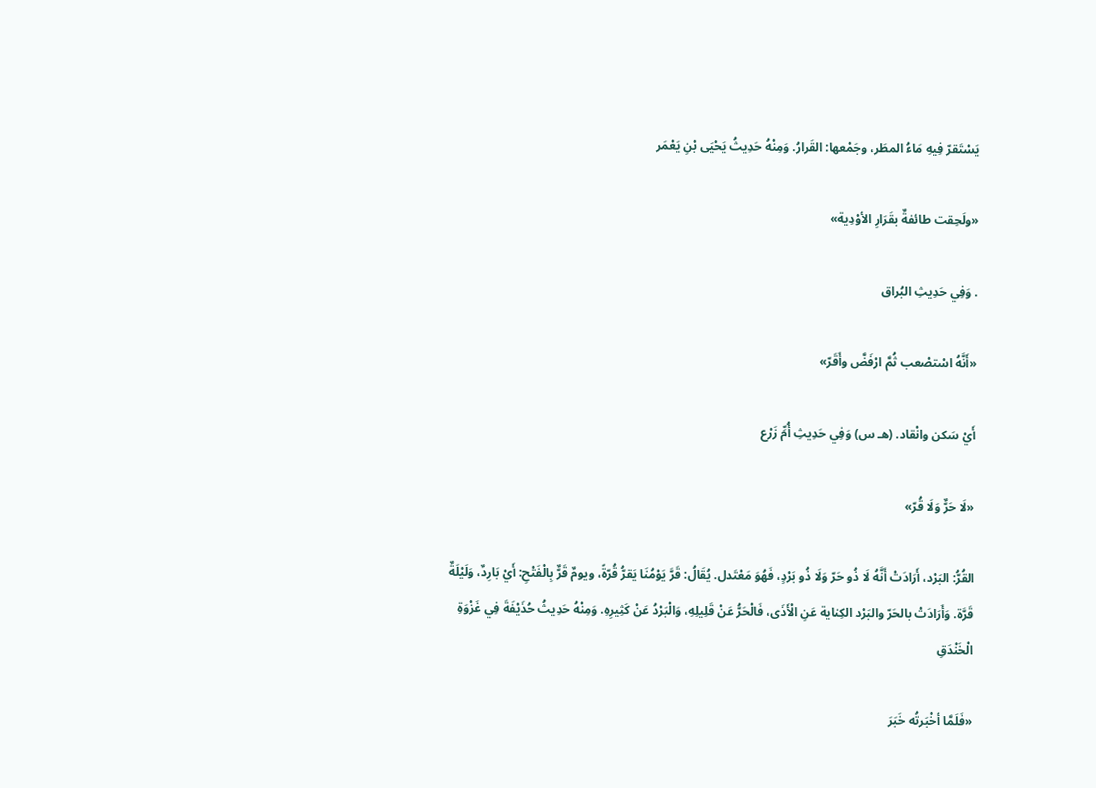يَسْتَقرّ فِيهِ مَاءُ المطَر، وجَمْعها: القَرارُ. وَمِنْهُ حَدِيثُ يَحْيَى بْنِ يَعْمَر

«ولَحِقت طائفةٌ بقَرَارِ الأوْدِية»

. وَفِي حَدِيثِ البُراق

«أَنَّهُ اسْتصْعب ثُمَّ ارْفَضَّ وأَقَرّ»

أَيْ سَكن وانْقاد. (هـ س) وَفِي حَدِيثِ أُمِّ زَرْع

«لَا حَرٌّ وَلَا قُرّ»

القُرُّ: البَرْد، أَرَادَتْ أَنَّهُ لَا ذُو حَرّ وَلَا ذُو بَرْدٍ، فَهُوَ مَعْتَدل. يُقَالُ: قَرَّ يَوْمُنَا يَقرُّ قُرّةً، ويومٌ قَرٌّ بِالْفَتْحِ: أَيْ بَارِدٌ، وَلَيْلَةٌ قَرَّة. وَأَرَادَتْ بالحَرّ والبَرْد الكِناية عَنِ الْأَذَى، فَالْحَرُّ عَنْ قَلِيلِهِ، وَالْبَرْدُ عَنْ كَثِيرِهِ. وَمِنْهُ حَدِيثُ حُذَيْفَةَ فِي غَزْوَةِ الْخَنْدَقِ

«فَلَمَّا أخْبَرتُه خَبَرَ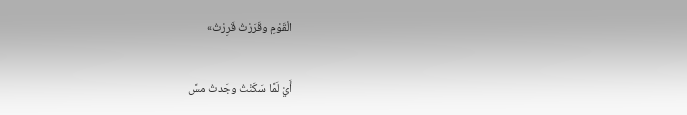الْقَوْمِ وقَرَرْتُ قَرِرْتُ»

أَيْ لَمَّا سَكَنْتُ وجَدتُ مسَّ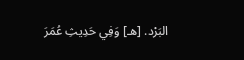البَرْد. [هـ] وَفِي حَدِيثِ عُمَرَ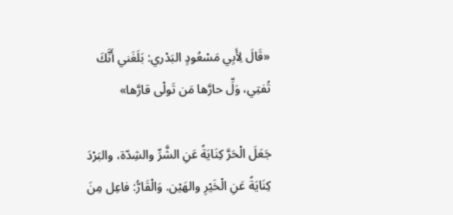«قَالَ لِأَبِي مَسْعُودٍ البَدْري: بَلَغَني أَنَّكَ تُفتِي، وَلِّ حارَّها مَن تَولْى قارَّها»

جَعَلَ الْحَرَّ كِنَايَةً عَنِ الشَّرِّ والشِدّة، والبَرْدَ كِنَايَةً عَنِ الْخَيْرِ والهَيْن. وَالْقَارُّ: فاعِل مِنَ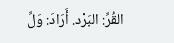القُرِّ: البَرْد. أَرَادَ: وَلِّ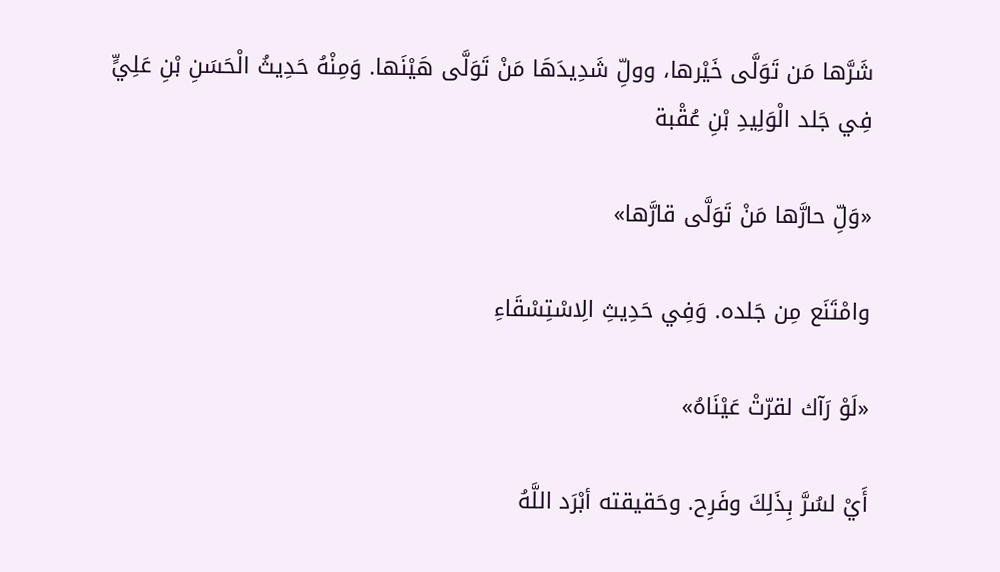شَرَّها مَن تَوَلَّى خَيْرها، وولِّ شَدِيدَهَا مَنْ تَوَلَّى هَيْنَها. وَمِنْهُ حَدِيثُ الْحَسَنِ بْنِ عَلِيٍّ فِي جَلد الْوَلِيدِ بْنِ عُقْبة

«وَلِّ حارَّها مَنْ تَوَلَّى قارَّها»

وامْتَنَع مِن جَلده. وَفِي حَدِيثِ الِاسْتِسْقَاءِ

«لَوْ رَآك لقرّتْ عَيْنَاهُ»

أَيْ لسُرَّ بِذَلِكَ وفَرِح. وحَقيقته أبْرَد اللَّهُ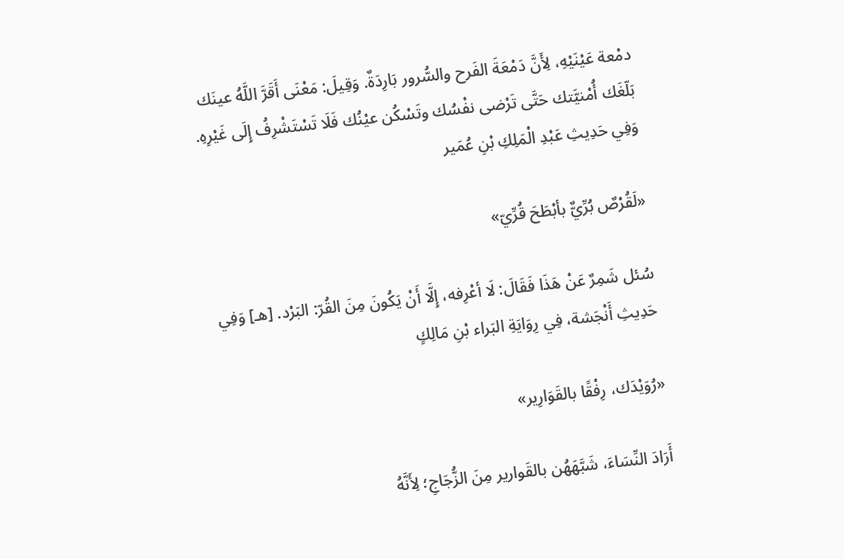دمْعة عَيْنَيْهِ، لِأَنَّ دَمْعَةَ الفَرح والسُّرور بَارِدَةٌ. وَقِيلَ: مَعْنَى أَقَرَّ اللَّهُ عينَك بَلّغَك أُمْنيَّتك حَتَّى تَرْضى نفْسُك وتَسْكُن عيْنُك فَلَا تَسْتَشْرِفُ إِلَى غَيْرِهِ. وَفِي حَدِيثِ عَبْدِ الْمَلِكِ بْنِ عُمَير

«لَقُرْصٌ بُرِّيٌّ بأبْطَحَ قُرِّيّ»

سُئل شَمِرٌ عَنْ هَذَا فَقَالَ: لَا أعْرِفه، إِلَّا أَنْ يَكُونَ مِنَ القُرّ: البَرْد. [هـ] وَفِي حَدِيثِ أَنْجَشة، فِي رِوَايَةِ البَراء بْنِ مَالِكٍ

«رُوَيْدَك، رِفْقًا بالقَوَارِير»

أَرَادَ النِّسَاءَ، شَبَّهَهُن بالقَوارير مِنَ الزُّجَاجِ؛ لِأَنَّهُ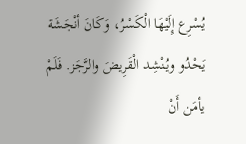يُسْرِع إِلَيْهَا الْكَسْرُ، وَكَانَ أنْجَشَة يَحْدُو ويُنْشِد الْقَرِيضَ والرَّجَز. فَلَمْ يأمَن أَنْ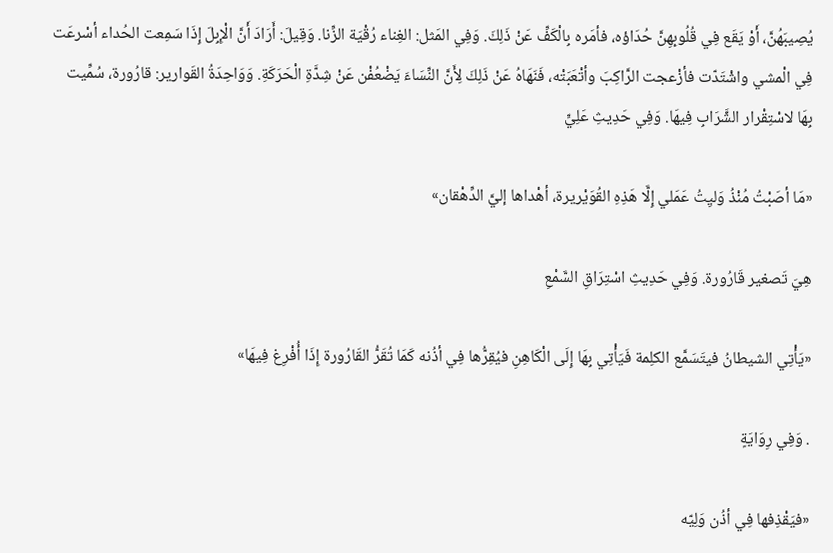يُصِيبَهُنَّ، أَوْ يَقَع فِي قُلُوبِهِنَّ حُدَاؤه، فأمَره بِالْكَفِّ عَنْ ذَلِكَ. وَفِي المَثل: الغِناء رُقْيَة الزِّنا. وَقِيلَ: أَرَادَ أَنَّ الْإِبِلَ إِذَا سَمِعت الحُداء أسْرعَت فِي الْمشي واشْتَدّت فأزْعجت الرَّاكِبَ وأتْعَبَتْه، فَنَهَاهُ عَنْ ذَلِكَ لِأَنَّ النِّسَاءَ يَضْعُفْن عَنْ شِدَّةِ الْحَرَكَةِ. وَوَاحِدَةُ القَوارير: قارُورة، سُمِّيت بِهَا لاسْتِقْرار الشَّرَابِ فِيهَا. وَفِي حَدِيثِ عَلِيٍّ

«مَا أصَبْتُ مُنْذُ وَليِتُ عَمَلي إِلَّا هَذِهِ القُوَيْريرة، أهْداها إليَّ الدِّهْقان»

هِيَ تَصغير قَارُورة. وَفِي حَدِيثِ اسْتِرَاقِ السَّمْعِ

«يَأْتِي الشيطانُ فيتَسَمَّع الكلِمة فَيَأْتِي بِهَا إِلَى الْكَاهِنِ فيُقِرُّها فِي أذُنه كَمَا تُقَرُّ القَارُورة إِذَا أُفْرِغ فِيهَا»

. وَفِي رِوَايَةٍ

«فيَقْذِفها فِي أذُن وَلِيّه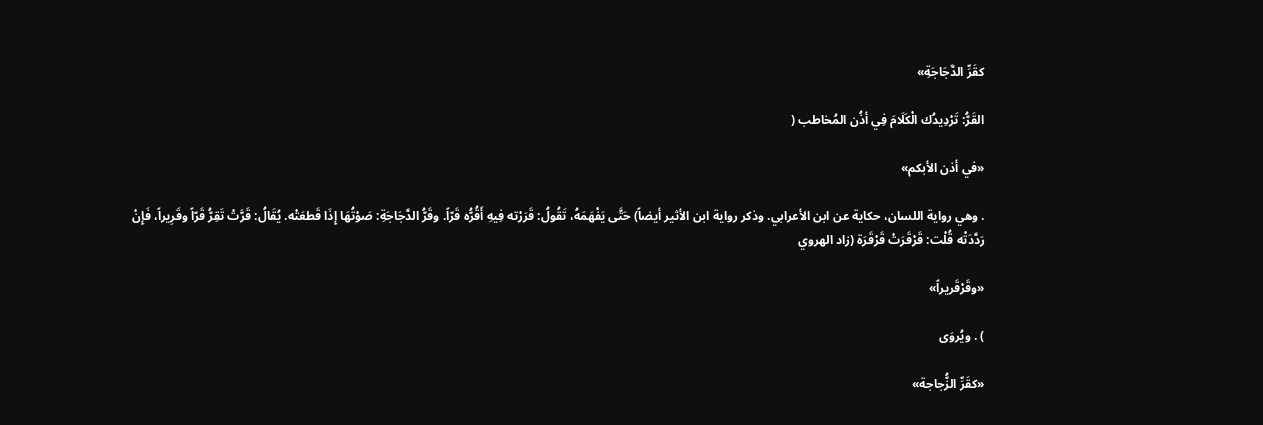كقَرِّ الدَّجَاجَةِ»

القَرُّ: تَرْدِيدُك الْكَلَامَ فِي أذُن المُخاطب (

«في أذن الأبكم»

. وهي رواية اللسان، حكاية عن ابن الأعرابي. وذكر رواية ابن الأثير أيضاً) حَتَّى يَفْهَمَهُ، تَقُولُ: قَرَرْته فِيهِ أَقُرُّه قَرّاً. وقَرُّ الدَّجَاجَةِ: صَوْتُهَا إِذَا قَطعَتْه. يُقَالُ: قَرَّتْ تَقِرُّ قَرّاً وقَرِيراً، فَإِنْ رَدَّدَتْه قُلْت: قَرْقَرَتْ قَرْقَرَة (زاد الهروي

«وقَرْقَريراً»

) . ويُروَى

«كقَرِّ الزُّجاجة»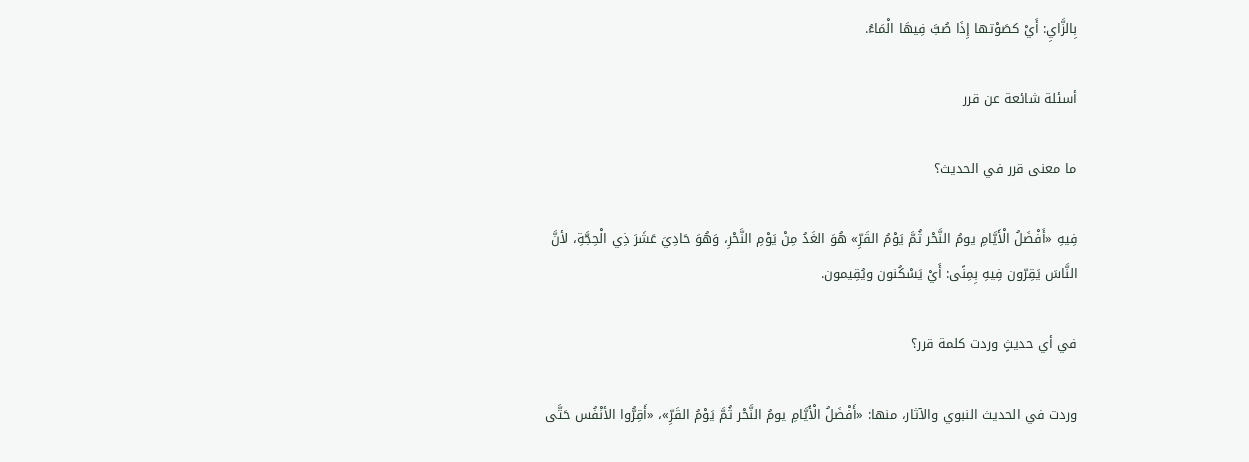بِالزَّايِ: أَيْ كصَوْتها إِذَا صُبَّ فِيهَا الْمَاءُ.

أسئلة شائعة عن قرر

ما معنى قرر في الحديث؟

فِيهِ «أَفْضَلُ الْأَيَّامِ يومُ النَّحْر ثُمَّ يَوْمُ القَرِّ» هُوَ الغَدُ مِنْ يَوْمِ النَّحْرِ، وَهُوَ حَادِيَ عَشَرَ ذِي الْحِجَّةِ، لأنَّ النَّاسَ يَقِرّون فِيهِ بِمِنًى: أَيْ يَسْكُنون ويُقِيمون.

في أي حديثٍ وردت كلمة قرر؟

وردت في الحديث النبوي والآثار، منها: «أَفْضَلُ الْأَيَّامِ يومُ النَّحْر ثُمَّ يَوْمُ القَرِّ»، «أَقِرُّوا الأنْفُس حَتَّى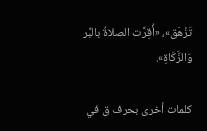تَزْهَق»، «أُقِرَّت الصلاةُ بالبِّر وَالزَّكَاةِ».

كلمات أخرى بحرف ق في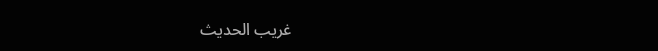غريب الحديث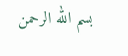بسم الله الرحمن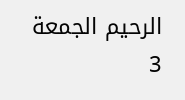الرحيم الجمعة 3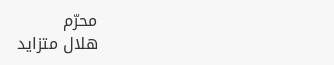محرّم
هلال متزايد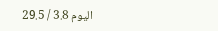اليوم 3.8 / 29.5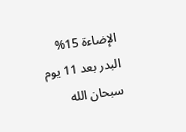الإضاءة 15%
البدر بعد 11 يوم
سبحان الله